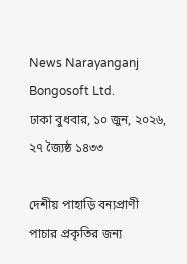News Narayanganj
Bongosoft Ltd.
ঢাকা বুধবার, ১০ জুন, ২০২৬, ২৭ জ্যৈষ্ঠ ১৪৩৩

দেশীয় পাহাড়ি বন্যপ্রাণী পাচার প্রকৃতির জন্য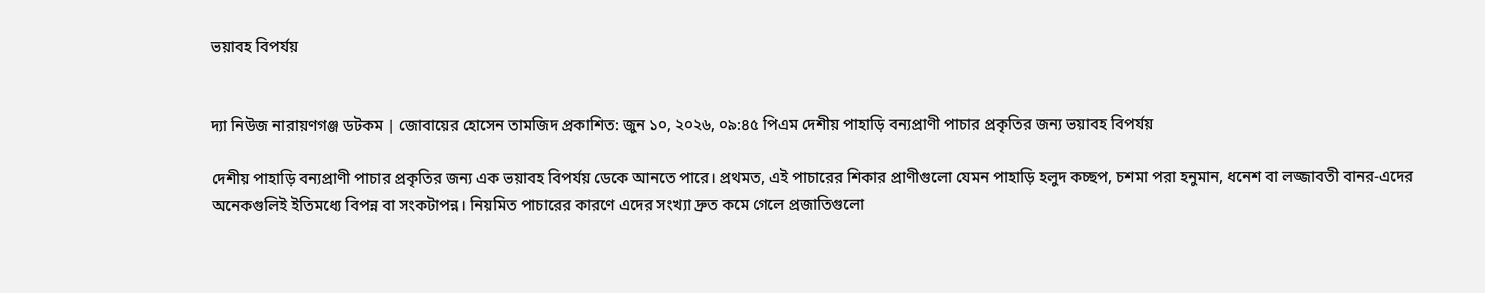ভয়াবহ বিপর্যয়


দ্যা নিউজ নারায়ণগঞ্জ ডটকম | জোবায়ের হোসেন তামজিদ প্রকাশিত: জুন ১০, ২০২৬, ০৯:৪৫ পিএম দেশীয় পাহাড়ি বন্যপ্রাণী পাচার প্রকৃতির জন্য ভয়াবহ বিপর্যয়

দেশীয় পাহাড়ি বন্যপ্রাণী পাচার প্রকৃতির জন্য এক ভয়াবহ বিপর্যয় ডেকে আনতে পারে। প্রথমত, এই পাচারের শিকার প্রাণীগুলো যেমন পাহাড়ি হলুদ কচ্ছপ, চশমা পরা হনুমান, ধনেশ বা লজ্জাবতী বানর-এদের অনেকগুলিই ইতিমধ্যে বিপন্ন বা সংকটাপন্ন। নিয়মিত পাচারের কারণে এদের সংখ্যা দ্রুত কমে গেলে প্রজাতিগুলো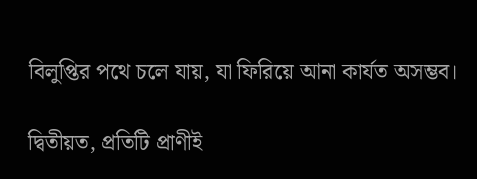বিলুপ্তির পথে চলে যায়, যা ফিরিয়ে আনা কার্যত অসম্ভব।

দ্বিতীয়ত, প্রতিটি প্রাণীই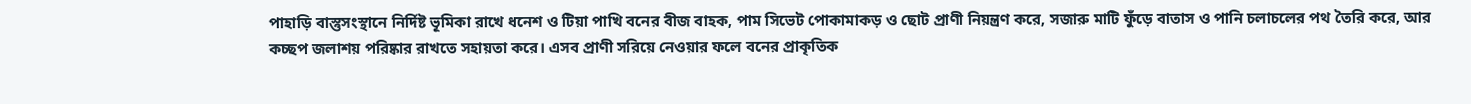পাহাড়ি বাস্তুসংস্থানে নির্দিষ্ট ভূমিকা রাখে ধনেশ ও টিয়া পাখি বনের বীজ বাহক, পাম সিভেট পোকামাকড় ও ছোট প্রাণী নিয়ন্ত্রণ করে, সজারু মাটি ফুঁড়ে বাতাস ও পানি চলাচলের পথ তৈরি করে, আর কচ্ছপ জলাশয় পরিষ্কার রাখতে সহায়তা করে। এসব প্রাণী সরিয়ে নেওয়ার ফলে বনের প্রাকৃতিক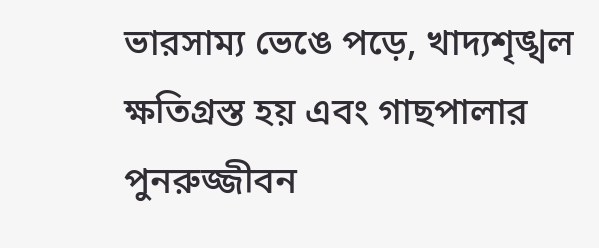ভারসাম্য ভেঙে পড়ে, খাদ্যশৃঙ্খল ক্ষতিগ্রস্ত হয় এবং গাছপালার পুনরুজ্জীবন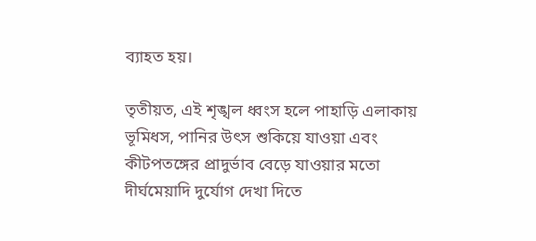ব্যাহত হয়।

তৃতীয়ত, এই শৃঙ্খল ধ্বংস হলে পাহাড়ি এলাকায় ভূমিধস, পানির উৎস শুকিয়ে যাওয়া এবং কীটপতঙ্গের প্রাদুর্ভাব বেড়ে যাওয়ার মতো দীর্ঘমেয়াদি দুর্যোগ দেখা দিতে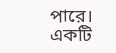পারে। একটি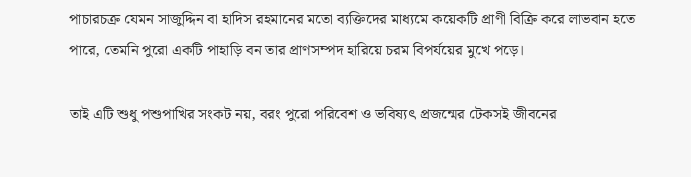পাচারচক্র যেমন সাজুদ্দিন বা হাদিস রহমানের মতো ব্যক্তিদের মাধ্যমে কয়েকটি প্রাণী বিক্রি করে লাভবান হতে পারে, তেমনি পুরো একটি পাহাড়ি বন তার প্রাণসম্পদ হারিয়ে চরম বিপর্যয়ের মুখে পড়ে।

তাই এটি শুধু পশুপাখির সংকট নয়, বরং পুরো পরিবেশ ও ভবিষ্যৎ প্রজন্মের টেকসই জীবনের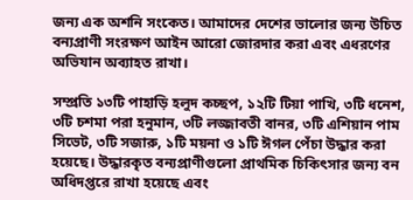জন্য এক অশনি সংকেত। আমাদের দেশের ভালোর জন্য উচিত বন্যপ্রাণী সংরক্ষণ আইন আরো জোরদার করা এবং এধরণের অভিযান অব্যাহত রাখা।

সম্প্রতি ১৩টি পাহাড়ি হলুদ কচ্ছপ, ১২টি টিয়া পাখি, ৩টি ধনেশ, ৩টি চশমা পরা হনুমান, ৩টি লজ্জাবতী বানর, ৩টি এশিয়ান পাম সিভেট, ৩টি সজারু, ১টি ময়না ও ১টি ঈগল পেঁচা উদ্ধার করা হয়েছে। উদ্ধারকৃত বন্যপ্রাণীগুলো প্রাথমিক চিকিৎসার জন্য বন অধিদপ্তরে রাখা হয়েছে এবং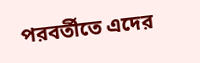পরবর্তীতে এদের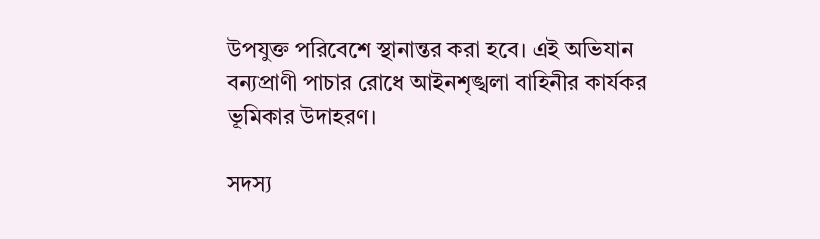উপযুক্ত পরিবেশে স্থানান্তর করা হবে। এই অভিযান বন্যপ্রাণী পাচার রোধে আইনশৃঙ্খলা বাহিনীর কার্যকর ভূমিকার উদাহরণ।

সদস্য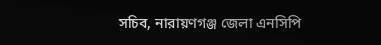সচিব, নারায়ণগঞ্জ জেলা এনসিপি